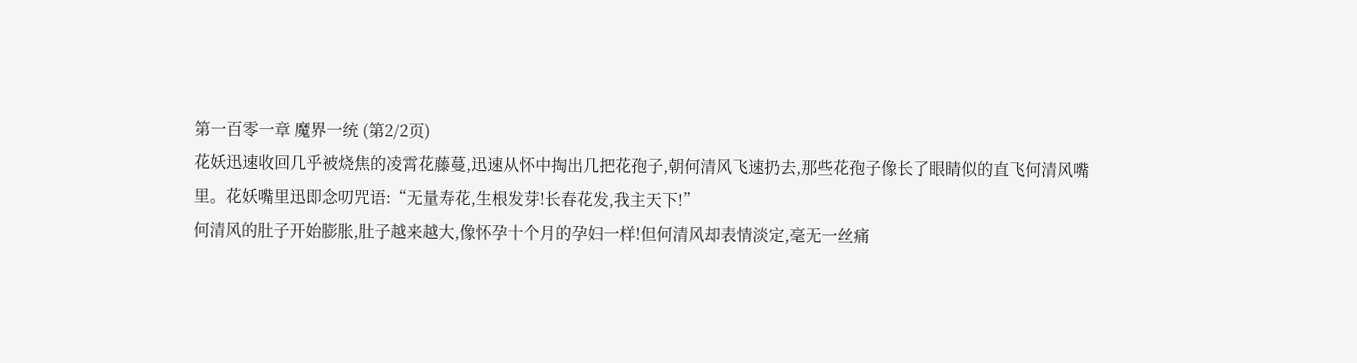第一百零一章 魔界一统 (第2/2页)
花妖迅速收回几乎被烧焦的凌霄花藤蔓,迅速从怀中掏出几把花孢子,朝何清风飞速扔去,那些花孢子像长了眼睛似的直飞何清风嘴里。花妖嘴里迅即念叨咒语:“无量寿花,生根发芽!长春花发,我主天下!”
何清风的肚子开始膨胀,肚子越来越大,像怀孕十个月的孕妇一样!但何清风却表情淡定,毫无一丝痛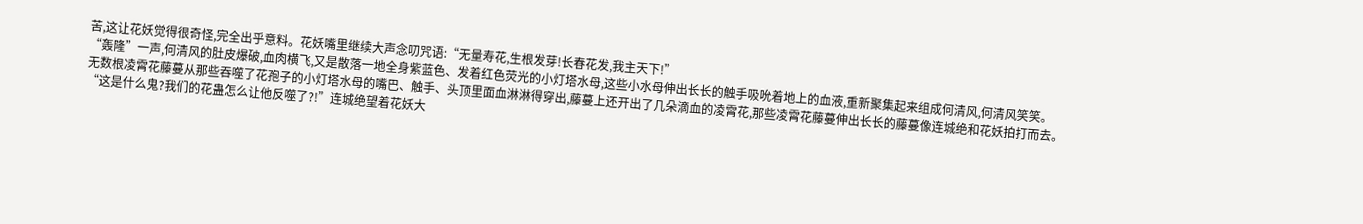苦,这让花妖觉得很奇怪,完全出乎意料。花妖嘴里继续大声念叨咒语:“无量寿花,生根发芽!长春花发,我主天下!”
“轰隆”一声,何清风的肚皮爆破,血肉横飞,又是散落一地全身紫蓝色、发着红色荧光的小灯塔水母,这些小水母伸出长长的触手吸吮着地上的血液,重新聚集起来组成何清风,何清风笑笑。
无数根凌霄花藤蔓从那些吞噬了花孢子的小灯塔水母的嘴巴、触手、头顶里面血淋淋得穿出,藤蔓上还开出了几朵滴血的凌霄花,那些凌霄花藤蔓伸出长长的藤蔓像连城绝和花妖拍打而去。
“这是什么鬼?我们的花蛊怎么让他反噬了?!”连城绝望着花妖大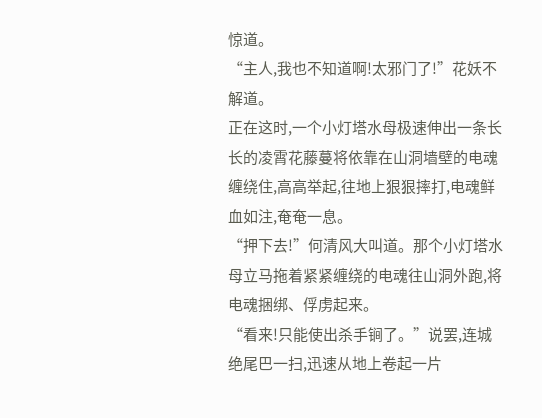惊道。
“主人,我也不知道啊!太邪门了!”花妖不解道。
正在这时,一个小灯塔水母极速伸出一条长长的凌霄花藤蔓将依靠在山洞墙壁的电魂缠绕住,高高举起,往地上狠狠摔打,电魂鲜血如注,奄奄一息。
“押下去!”何清风大叫道。那个小灯塔水母立马拖着紧紧缠绕的电魂往山洞外跑,将电魂捆绑、俘虏起来。
“看来!只能使出杀手锏了。”说罢,连城绝尾巴一扫,迅速从地上卷起一片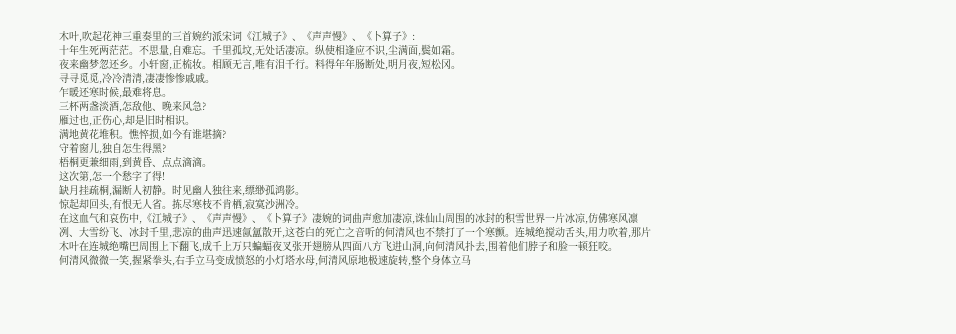木叶,吹起花神三重奏里的三首婉约派宋词《江城子》、《声声慢》、《卜算子》:
十年生死两茫茫。不思量,自难忘。千里孤坟,无处话凄凉。纵使相逢应不识,尘满面,鬓如霜。
夜来幽梦忽还乡。小轩窗,正梳妆。相顾无言,唯有泪千行。料得年年肠断处,明月夜,短松冈。
寻寻觅觅,冷冷清清,凄凄惨惨戚戚。
乍暖还寒时候,最难将息。
三杯两盏淡酒,怎敌他、晚来风急?
雁过也,正伤心,却是旧时相识。
满地黄花堆积。憔悴损,如今有谁堪摘?
守着窗儿,独自怎生得黑?
梧桐更兼细雨,到黄昏、点点滴滴。
这次第,怎一个愁字了得!
缺月挂疏桐,漏断人初静。时见幽人独往来,缥缈孤鸿影。
惊起却回头,有恨无人省。拣尽寒枝不肯栖,寂寞沙洲冷。
在这血气和哀伤中,《江城子》、《声声慢》、《卜算子》凄婉的词曲声愈加凄凉,诛仙山周围的冰封的积雪世界一片冰凉,仿佛寒风凛冽、大雪纷飞、冰封千里,悲凉的曲声迅速氤氲散开,这苍白的死亡之音听的何清风也不禁打了一个寒颤。连城绝搅动舌头,用力吹着,那片木叶在连城绝嘴巴周围上下翻飞,成千上万只蝙蝠夜叉张开翅膀从四面八方飞进山洞,向何清风扑去,围着他们脖子和脸一顿狂咬。
何清风微微一笑,握紧拳头,右手立马变成愤怒的小灯塔水母,何清风原地极速旋转,整个身体立马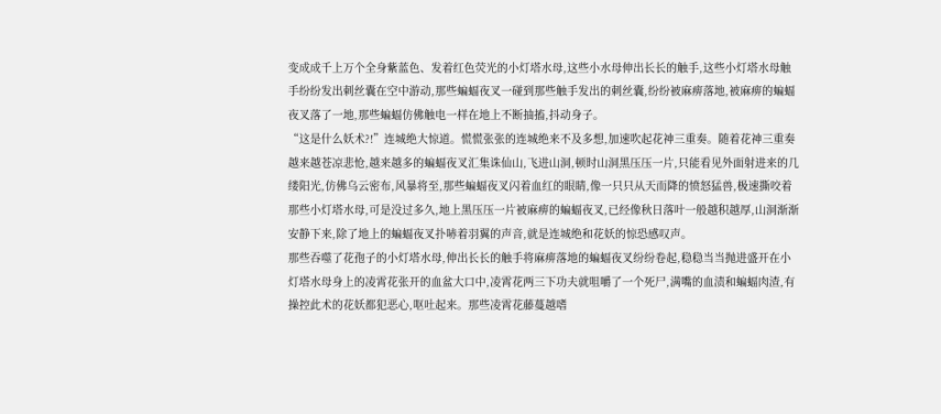变成成千上万个全身紫蓝色、发着红色荧光的小灯塔水母,这些小水母伸出长长的触手,这些小灯塔水母触手纷纷发出刺丝囊在空中游动,那些蝙蝠夜叉一碰到那些触手发出的刺丝囊,纷纷被麻痹落地,被麻痹的蝙蝠夜叉落了一地,那些蝙蝠仿佛触电一样在地上不断抽搐,抖动身子。
“这是什么妖术?!”连城绝大惊道。慌慌张张的连城绝来不及多想,加速吹起花神三重奏。随着花神三重奏越来越苍凉悲怆,越来越多的蝙蝠夜叉汇集诛仙山,飞进山洞,顿时山洞黑压压一片,只能看见外面射进来的几缕阳光,仿佛乌云密布,风暴将至,那些蝙蝠夜叉闪着血红的眼睛,像一只只从天而降的愤怒猛兽,极速撕咬着那些小灯塔水母,可是没过多久,地上黑压压一片被麻痹的蝙蝠夜叉,已经像秋日落叶一般越积越厚,山洞渐渐安静下来,除了地上的蝙蝠夜叉扑哧着羽翼的声音,就是连城绝和花妖的惊恐感叹声。
那些吞噬了花孢子的小灯塔水母,伸出长长的触手将麻痹落地的蝙蝠夜叉纷纷卷起,稳稳当当抛进盛开在小灯塔水母身上的凌霄花张开的血盆大口中,凌霄花两三下功夫就咀嚼了一个死尸,满嘴的血渍和蝙蝠肉渣,有操控此术的花妖都犯恶心,呕吐起来。那些凌霄花藤蔓越嗜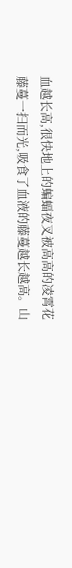血越长高,很快地上的蝙蝠夜叉被高高的凌霄花藤蔓一扫而光,吸食了血液的藤蔓越长越高。山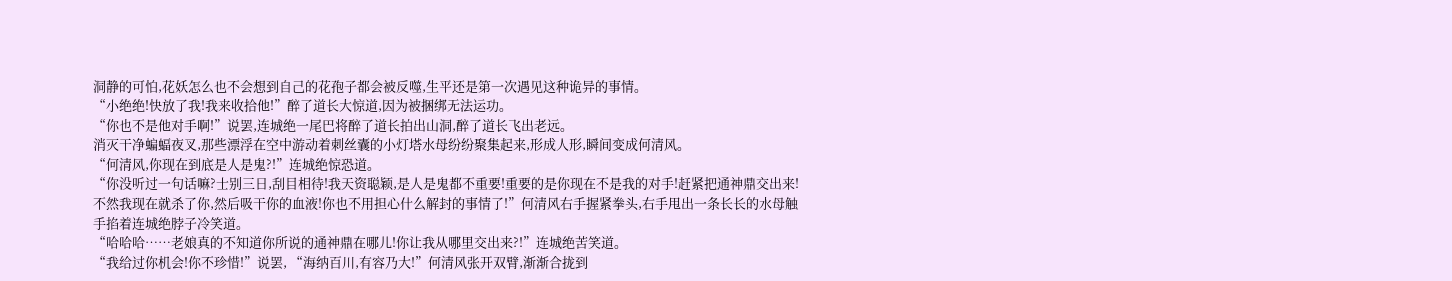洞静的可怕,花妖怎么也不会想到自己的花孢子都会被反噬,生平还是第一次遇见这种诡异的事情。
“小绝绝!快放了我!我来收拾他!”醉了道长大惊道,因为被捆绑无法运功。
“你也不是他对手啊!”说罢,连城绝一尾巴将醉了道长拍出山洞,醉了道长飞出老远。
消灭干净蝙蝠夜叉,那些漂浮在空中游动着刺丝囊的小灯塔水母纷纷聚集起来,形成人形,瞬间变成何清风。
“何清风,你现在到底是人是鬼?!”连城绝惊恐道。
“你没听过一句话嘛?士别三日,刮目相待!我天资聪颖,是人是鬼都不重要!重要的是你现在不是我的对手!赶紧把通神鼎交出来!不然我现在就杀了你,然后吸干你的血液!你也不用担心什么解封的事情了!”何清风右手握紧拳头,右手甩出一条长长的水母触手掐着连城绝脖子冷笑道。
“哈哈哈……老娘真的不知道你所说的通神鼎在哪儿!你让我从哪里交出来?!”连城绝苦笑道。
“我给过你机会!你不珍惜!”说罢, “海纳百川,有容乃大!”何清风张开双臂,渐渐合拢到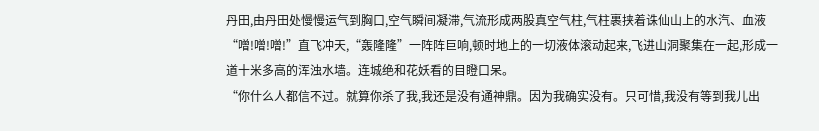丹田,由丹田处慢慢运气到胸口,空气瞬间凝滞,气流形成两股真空气柱,气柱裹挟着诛仙山上的水汽、血液“噌!噌!噌!”直飞冲天,“轰隆隆”一阵阵巨响,顿时地上的一切液体滚动起来,飞进山洞聚集在一起,形成一道十米多高的浑浊水墙。连城绝和花妖看的目瞪口呆。
“你什么人都信不过。就算你杀了我,我还是没有通神鼎。因为我确实没有。只可惜,我没有等到我儿出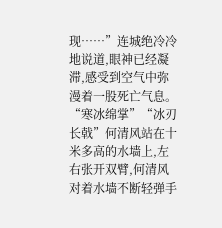现……”连城绝冷冷地说道,眼神已经凝滞,感受到空气中弥漫着一股死亡气息。
“寒冰绵掌”“冰刃长戟”何清风站在十米多高的水墙上,左右张开双臂,何清风对着水墙不断轻弹手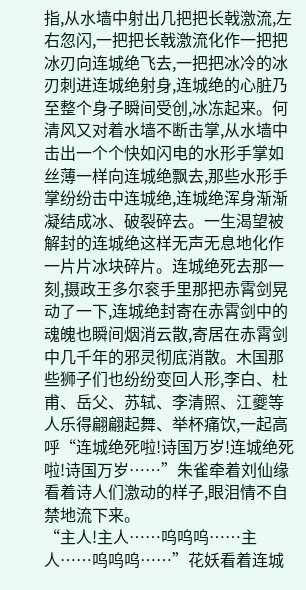指,从水墙中射出几把把长戟激流,左右忽闪,一把把长戟激流化作一把把冰刃向连城绝飞去,一把把冰冷的冰刃刺进连城绝射身,连城绝的心脏乃至整个身子瞬间受创,冰冻起来。何清风又对着水墙不断击掌,从水墙中击出一个个快如闪电的水形手掌如丝薄一样向连城绝飘去,那些水形手掌纷纷击中连城绝,连城绝浑身渐渐凝结成冰、破裂碎去。一生渴望被解封的连城绝这样无声无息地化作一片片冰块碎片。连城绝死去那一刻,摄政王多尔衮手里那把赤霄剑晃动了一下,连城绝封寄在赤霄剑中的魂魄也瞬间烟消云散,寄居在赤霄剑中几千年的邪灵彻底消散。木国那些狮子们也纷纷变回人形,李白、杜甫、岳父、苏轼、李清照、江夔等人乐得翩翩起舞、举杯痛饮,一起高呼“连城绝死啦!诗国万岁!连城绝死啦!诗国万岁……”朱雀牵着刘仙缘看着诗人们激动的样子,眼泪情不自禁地流下来。
“主人!主人……呜呜呜……主人……呜呜呜……”花妖看着连城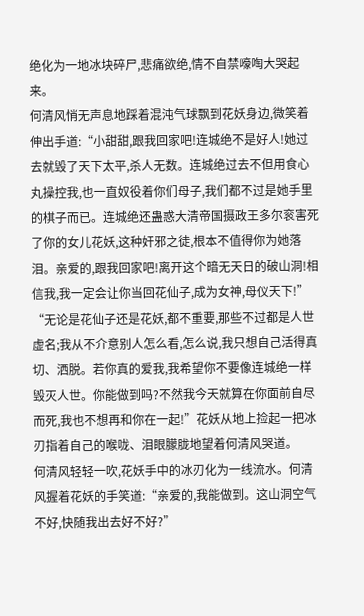绝化为一地冰块碎尸,悲痛欲绝,情不自禁嚎啕大哭起来。
何清风悄无声息地踩着混沌气球飘到花妖身边,微笑着伸出手道:“小甜甜,跟我回家吧!连城绝不是好人!她过去就毁了天下太平,杀人无数。连城绝过去不但用食心丸操控我,也一直奴役着你们母子,我们都不过是她手里的棋子而已。连城绝还蛊惑大清帝国摄政王多尔衮害死了你的女儿花妖,这种奸邪之徒,根本不值得你为她落泪。亲爱的,跟我回家吧!离开这个暗无天日的破山洞!相信我,我一定会让你当回花仙子,成为女神,母仪天下!”
“无论是花仙子还是花妖,都不重要,那些不过都是人世虚名;我从不介意别人怎么看,怎么说,我只想自己活得真切、洒脱。若你真的爱我,我希望你不要像连城绝一样毁灭人世。你能做到吗?不然我今天就算在你面前自尽而死,我也不想再和你在一起!”花妖从地上捡起一把冰刃指着自己的喉咙、泪眼朦胧地望着何清风哭道。
何清风轻轻一吹,花妖手中的冰刃化为一线流水。何清风握着花妖的手笑道:“亲爱的,我能做到。这山洞空气不好,快随我出去好不好?”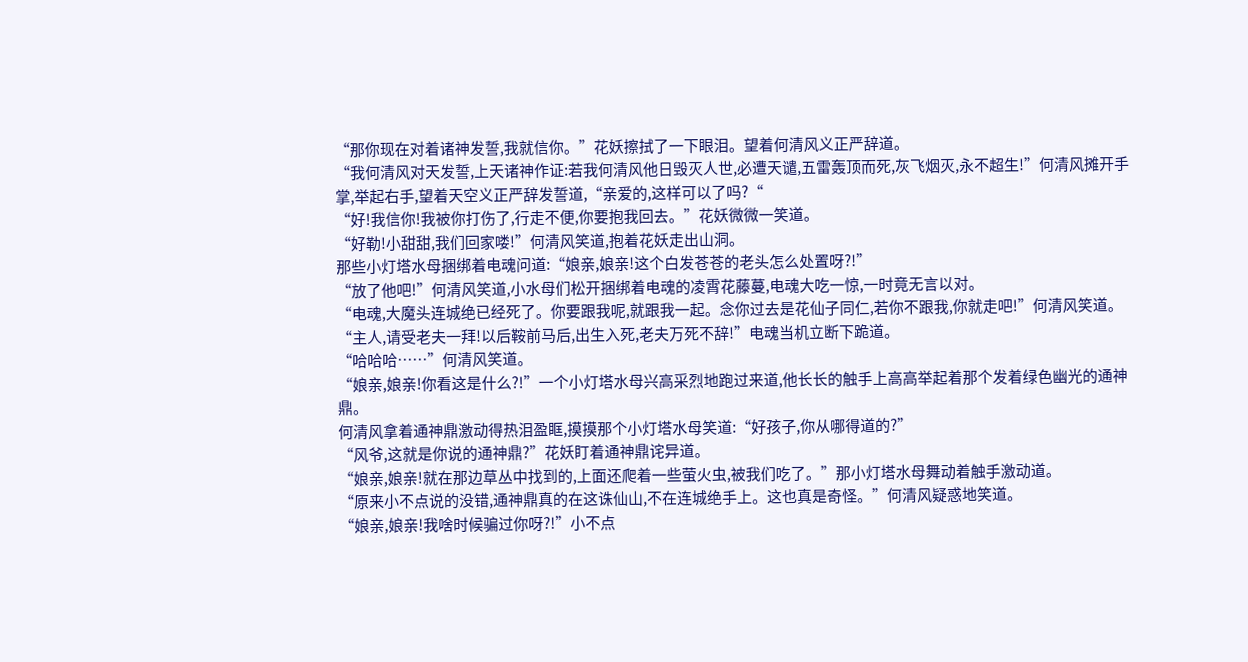“那你现在对着诸神发誓,我就信你。”花妖擦拭了一下眼泪。望着何清风义正严辞道。
“我何清风对天发誓,上天诸神作证:若我何清风他日毁灭人世,必遭天谴,五雷轰顶而死,灰飞烟灭,永不超生!”何清风摊开手掌,举起右手,望着天空义正严辞发誓道,“亲爱的,这样可以了吗?“
“好!我信你!我被你打伤了,行走不便,你要抱我回去。”花妖微微一笑道。
“好勒!小甜甜,我们回家喽!”何清风笑道,抱着花妖走出山洞。
那些小灯塔水母捆绑着电魂问道:“娘亲,娘亲!这个白发苍苍的老头怎么处置呀?!”
“放了他吧!”何清风笑道,小水母们松开捆绑着电魂的凌霄花藤蔓,电魂大吃一惊,一时竟无言以对。
“电魂,大魔头连城绝已经死了。你要跟我呢,就跟我一起。念你过去是花仙子同仁,若你不跟我,你就走吧!”何清风笑道。
“主人,请受老夫一拜!以后鞍前马后,出生入死,老夫万死不辞!”电魂当机立断下跪道。
“哈哈哈……”何清风笑道。
“娘亲,娘亲!你看这是什么?!”一个小灯塔水母兴高采烈地跑过来道,他长长的触手上高高举起着那个发着绿色幽光的通神鼎。
何清风拿着通神鼎激动得热泪盈眶,摸摸那个小灯塔水母笑道:“好孩子,你从哪得道的?”
“风爷,这就是你说的通神鼎?”花妖盯着通神鼎诧异道。
“娘亲,娘亲!就在那边草丛中找到的,上面还爬着一些萤火虫,被我们吃了。”那小灯塔水母舞动着触手激动道。
“原来小不点说的没错,通神鼎真的在这诛仙山,不在连城绝手上。这也真是奇怪。”何清风疑惑地笑道。
“娘亲,娘亲!我啥时候骗过你呀?!”小不点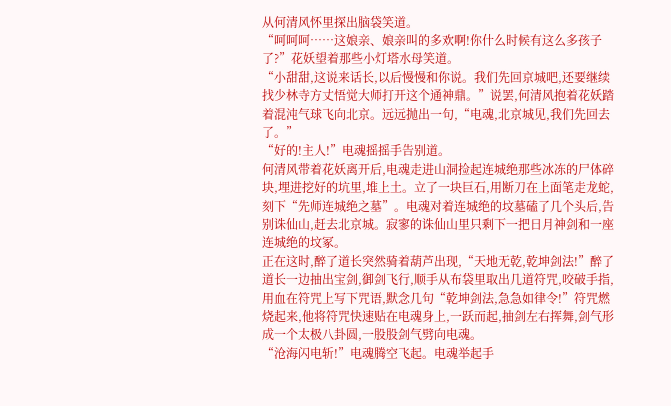从何清风怀里探出脑袋笑道。
“呵呵呵……这娘亲、娘亲叫的多欢啊!你什么时候有这么多孩子了?”花妖望着那些小灯塔水母笑道。
“小甜甜,这说来话长,以后慢慢和你说。我们先回京城吧,还要继续找少林寺方丈悟觉大师打开这个通神鼎。”说罢,何清风抱着花妖踏着混沌气球飞向北京。远远抛出一句,“电魂,北京城见,我们先回去了。”
“好的!主人!”电魂摇摇手告别道。
何清风带着花妖离开后,电魂走进山洞捡起连城绝那些冰冻的尸体碎块,埋进挖好的坑里,堆上土。立了一块巨石,用断刀在上面笔走龙蛇,刻下“先师连城绝之墓”。电魂对着连城绝的坟墓磕了几个头后,告别诛仙山,赶去北京城。寂寥的诛仙山里只剩下一把日月神剑和一座连城绝的坟冢。
正在这时,醉了道长突然骑着葫芦出现,“天地无乾,乾坤剑法!”醉了道长一边抽出宝剑,御剑飞行,顺手从布袋里取出几道符咒,咬破手指,用血在符咒上写下咒语,默念几句“乾坤剑法,急急如律令!”符咒燃烧起来,他将符咒快速贴在电魂身上,一跃而起,抽剑左右挥舞,剑气形成一个太极八卦圆,一股股剑气劈向电魂。
“沧海闪电斩!”电魂腾空飞起。电魂举起手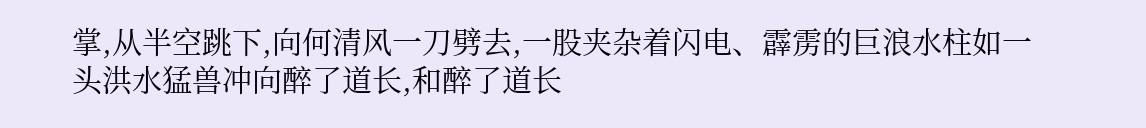掌,从半空跳下,向何清风一刀劈去,一股夹杂着闪电、霹雳的巨浪水柱如一头洪水猛兽冲向醉了道长,和醉了道长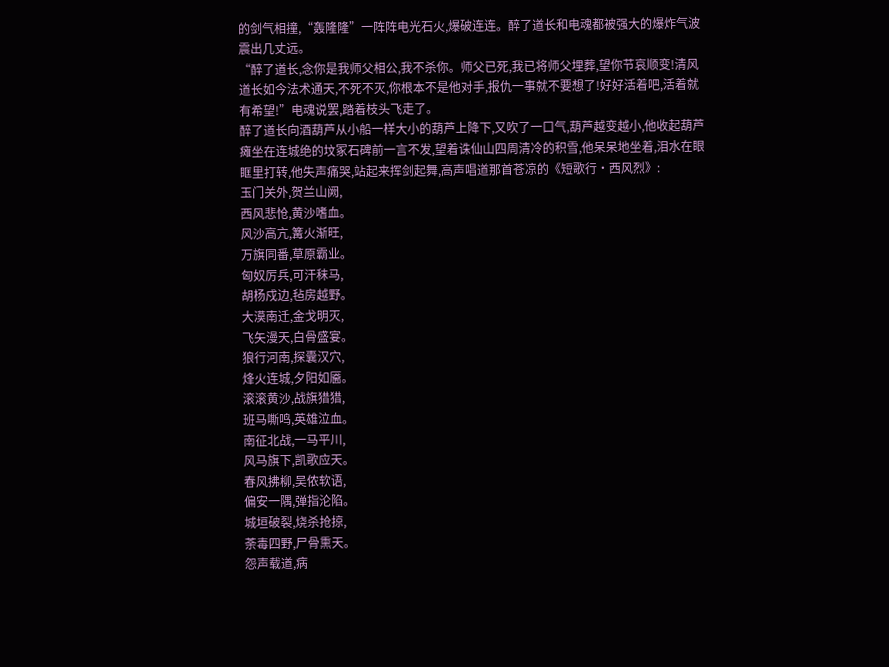的剑气相撞,“轰隆隆”一阵阵电光石火,爆破连连。醉了道长和电魂都被强大的爆炸气波震出几丈远。
“醉了道长,念你是我师父相公,我不杀你。师父已死,我已将师父埋葬,望你节哀顺变!清风道长如今法术通天,不死不灭,你根本不是他对手,报仇一事就不要想了!好好活着吧,活着就有希望!”电魂说罢,踏着枝头飞走了。
醉了道长向酒葫芦从小船一样大小的葫芦上降下,又吹了一口气,葫芦越变越小,他收起葫芦瘫坐在连城绝的坟冢石碑前一言不发,望着诛仙山四周清冷的积雪,他呆呆地坐着,泪水在眼眶里打转,他失声痛哭,站起来挥剑起舞,高声唱道那首苍凉的《短歌行•西风烈》:
玉门关外,贺兰山阙,
西风悲怆,黄沙嗜血。
风沙高亢,篝火渐旺,
万旗同番,草原霸业。
匈奴厉兵,可汗秣马,
胡杨戍边,毡房越野。
大漠南迁,金戈明灭,
飞矢漫天,白骨盛宴。
狼行河南,探囊汉穴,
烽火连城,夕阳如靥。
滚滚黄沙,战旗猎猎,
班马嘶鸣,英雄泣血。
南征北战,一马平川,
风马旗下,凯歌应天。
春风拂柳,吴侬软语,
偏安一隅,弹指沦陷。
城垣破裂,烧杀抢掠,
荼毒四野,尸骨熏天。
怨声载道,病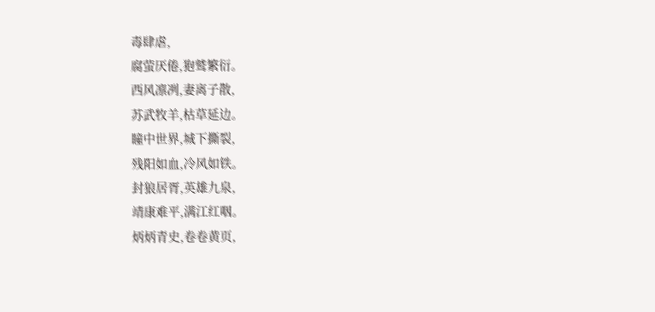毒肆虐,
腐萤厌倦,狍鹫繁衍。
西风凛冽,妻离子散,
苏武牧羊,枯草延边。
瞳中世界,城下撕裂,
残阳如血,冷风如铁。
封狼居胥,英雄九泉,
靖康难平,满江红咽。
炳炳青史,卷卷黄页,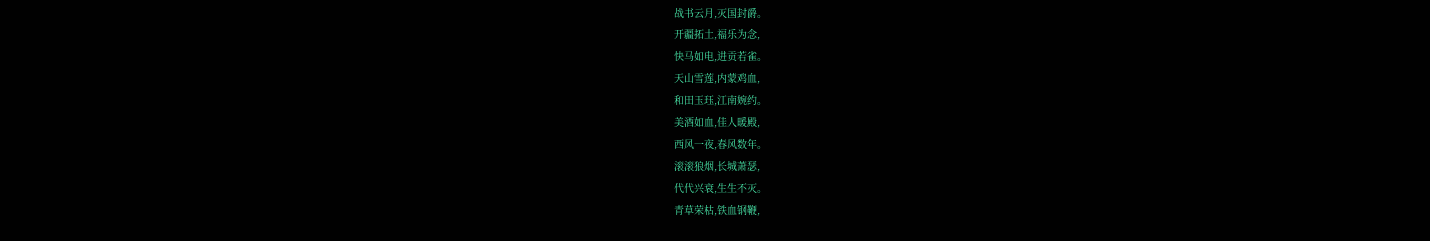战书云月,灭国封爵。
开疆拓土,福乐为念,
快马如电,进贡若雀。
天山雪莲,内蒙鸡血,
和田玉珏,江南婉约。
美酒如血,佳人暖殿,
西风一夜,春风数年。
滚滚狼烟,长城萧瑟,
代代兴衰,生生不灭。
青草荣枯,铁血钢鞭,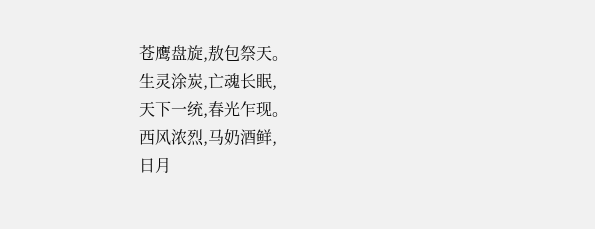苍鹰盘旋,敖包祭天。
生灵涂炭,亡魂长眠,
天下一统,春光乍现。
西风浓烈,马奶酒鲜,
日月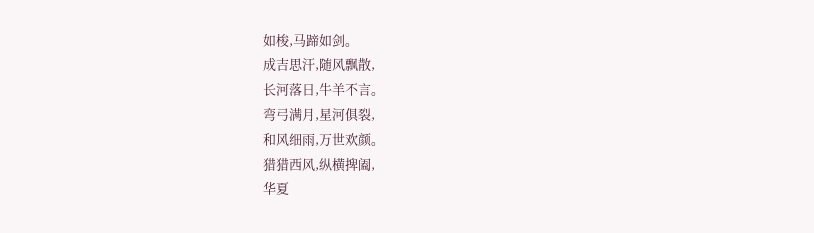如梭,马蹄如剑。
成吉思汗,随风飘散,
长河落日,牛羊不言。
弯弓满月,星河俱裂,
和风细雨,万世欢颜。
猎猎西风,纵横捭阖,
华夏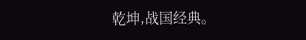乾坤,战国经典。